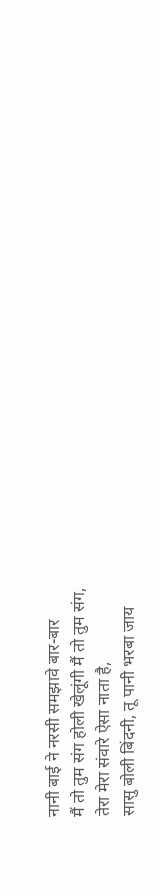नानी बाई ने नरसी समझावे बार-बार
मैं तो तुम संग होली खेलूंगी मैं तो तुम संग,
तेरा मेरा संवारे ऐसा नाता है,
सासु बोली बिंदनी, तू पानी भरबा जाय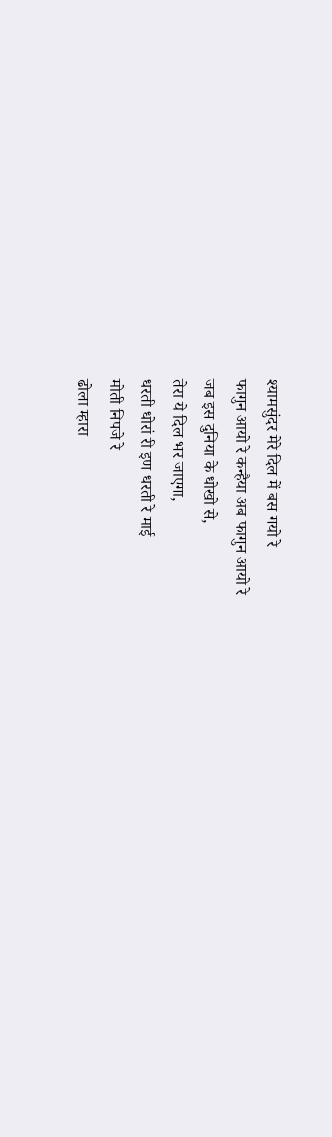श्यामसुंदर मेरे दिल में बस गयो रे
फागुन आयो रे कन्हैया अब फागुन आयो रे
जब इस दुनिया के धोखो से,
तेरा ये दिल भर जाएगा,
धरती धोरां री इण धरती रे माई
मोती निपजे रे
ढोला म्हारा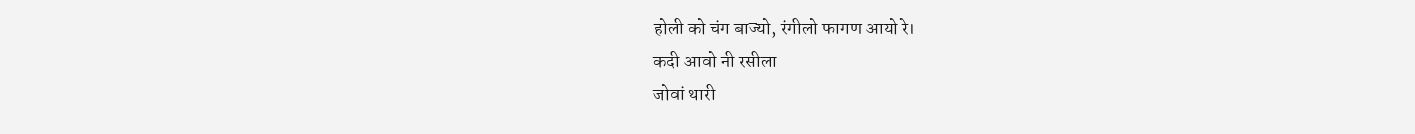होली को चंग बाज्यो, रंगीलो फागण आयो रे।
कदी आवो नी रसीला
जोवां थारी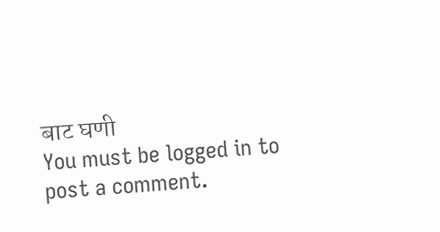बाट घणी
You must be logged in to post a comment.